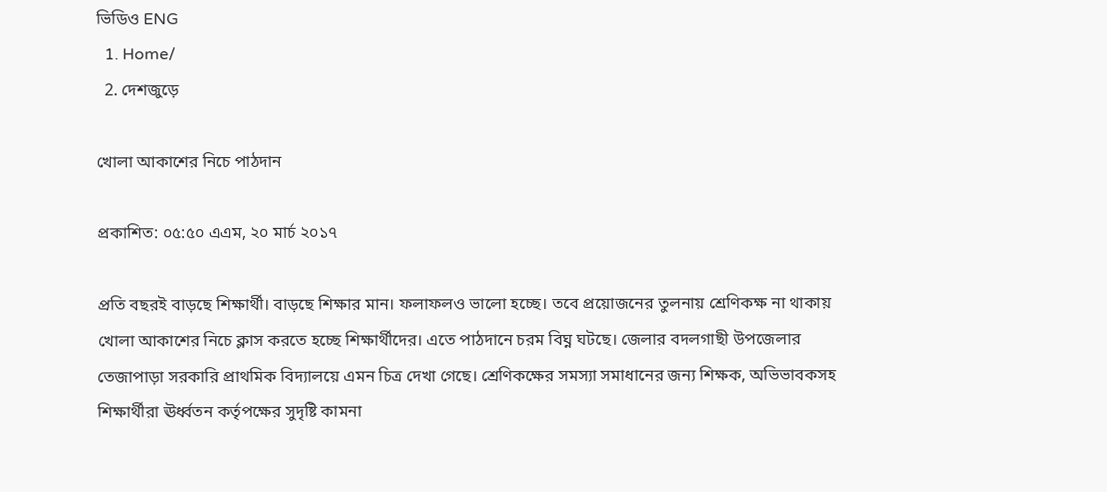ভিডিও ENG
  1. Home/
  2. দেশজুড়ে

খোলা আকাশের নিচে পাঠদান

প্রকাশিত: ০৫:৫০ এএম, ২০ মার্চ ২০১৭

প্রতি বছরই বাড়ছে শিক্ষার্থী। বাড়ছে শিক্ষার মান। ফলাফলও ভালো হচ্ছে। তবে প্রয়োজনের তুলনায় শ্রেণিকক্ষ না থাকায় খোলা আকাশের নিচে ক্লাস করতে হচ্ছে শিক্ষার্থীদের। এতে পাঠদানে চরম বিঘ্ন ঘটছে। জেলার বদলগাছী উপজেলার তেজাপাড়া সরকারি প্রাথমিক বিদ্যালয়ে এমন চিত্র দেখা গেছে। শ্রেণিকক্ষের সমস্যা সমাধানের জন্য শিক্ষক, অভিভাবকসহ শিক্ষার্থীরা ঊর্ধ্বতন কর্তৃপক্ষের সুদৃষ্টি কামনা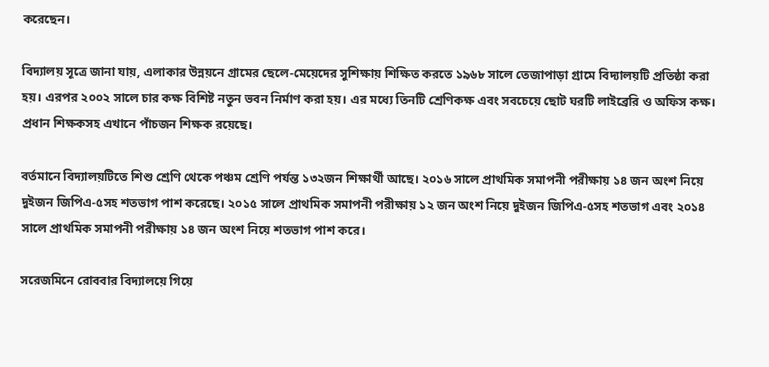করেছেন।

বিদ্যালয় সূত্রে জানা যায়, এলাকার উন্নয়নে গ্রামের ছেলে-মেয়েদের সুশিক্ষায় শিক্ষিত করতে ১৯৬৮ সালে তেজাপাড়া গ্রামে বিদ্যালয়টি প্রতিষ্ঠা করা হয়। এরপর ২০০২ সালে চার কক্ষ বিশিষ্ট নতুন ভবন নির্মাণ করা হয়। এর মধ্যে তিনটি শ্রেণিকক্ষ এবং সবচেয়ে ছোট ঘরটি লাইব্রেরি ও অফিস কক্ষ। প্রধান শিক্ষকসহ এখানে পাঁচজন শিক্ষক রয়েছে।

বর্তমানে বিদ্যালয়টিতে শিশু শ্রেণি থেকে পঞ্চম শ্রেণি পর্যন্ত ১৩২জন শিক্ষার্থী আছে। ২০১৬ সালে প্রাথমিক সমাপনী পরীক্ষায় ১৪ জন অংশ নিয়ে দুইজন জিপিএ-৫সহ শতভাগ পাশ করেছে। ২০১৫ সালে প্রাথমিক সমাপনী পরীক্ষায় ১২ জন অংশ নিয়ে দুইজন জিপিএ-৫সহ শতভাগ এবং ২০১৪ সালে প্রাথমিক সমাপনী পরীক্ষায় ১৪ জন অংশ নিয়ে শতভাগ পাশ করে।

সরেজমিনে রোববার বিদ্যালয়ে গিয়ে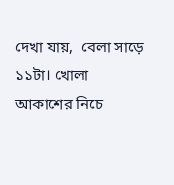দেখা যায়,  বেলা সাড়ে ১১টা। খোলা আকাশের নিচে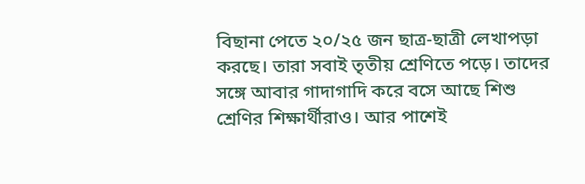বিছানা পেতে ২০/২৫ জন ছাত্র-ছাত্রী লেখাপড়া করছে। তারা সবাই তৃতীয় শ্রেণিতে পড়ে। তাদের সঙ্গে আবার গাদাগাদি করে বসে আছে শিশু শ্রেণির শিক্ষার্থীরাও। আর পাশেই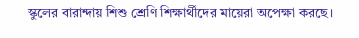স্কুলের বারান্দায় শিশু শ্রেণি শিক্ষার্থীদের মায়েরা অপেক্ষা করছে।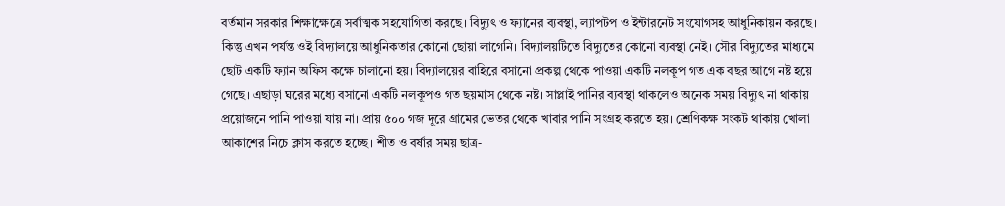বর্তমান সরকার শিক্ষাক্ষেত্রে সর্বাত্মক সহযোগিতা করছে। বিদ্যুৎ ও ফ্যানের ব্যবস্থা, ল্যাপটপ ও ইন্টারনেট সংযোগসহ আধুনিকায়ন করছে। কিন্তু এখন পর্যন্ত ওই বিদ্যালয়ে আধুনিকতার কোনো ছোয়া লাগেনি। বিদ্যালয়টিতে বিদ্যুতের কোনো ব্যবস্থা নেই। সৌর বিদ্যুতের মাধ্যমে ছোট একটি ফ্যান অফিস কক্ষে চালানো হয়। বিদ্যালয়ের বাহিরে বসানো প্রকল্প থেকে পাওয়া একটি নলকূপ গত এক বছর আগে নষ্ট হয়ে গেছে। এছাড়া ঘরের মধ্যে বসানো একটি নলকূপও গত ছয়মাস থেকে নষ্ট। সাপ্লাই পানির ব্যবস্থা থাকলেও অনেক সময় বিদ্যুৎ না থাকায় প্রয়োজনে পানি পাওয়া যায় না। প্রায় ৫০০ গজ দূরে গ্রামের ভেতর থেকে খাবার পানি সংগ্রহ করতে হয়। শ্রেণিকক্ষ সংকট থাকায় খোলা আকাশের নিচে ক্লাস করতে হচ্ছে। শীত ও বর্ষার সময় ছাত্র-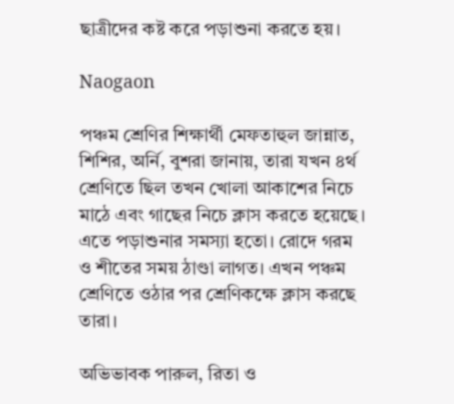ছাত্রীদের কষ্ট করে পড়াশুনা করতে হয়।

Naogaon

পঞ্চম শ্রেণির শিক্ষার্থী মেফতাহুল জান্নাত, শিশির, অর্নি, বুশরা জানায়, তারা যখন ৪র্থ শ্রেণিতে ছিল তখন খোলা আকাশের নিচে মাঠে এবং গাছের নিচে ক্লাস করতে হয়েছে। এতে পড়াশুনার সমস্যা হতো। রোদে গরম ও শীতের সময় ঠাণ্ডা লাগত। এখন পঞ্চম শ্রেণিতে ওঠার পর শ্রেণিকক্ষে ক্লাস করছে তারা।

অভিভাবক পারুল, রিতা ও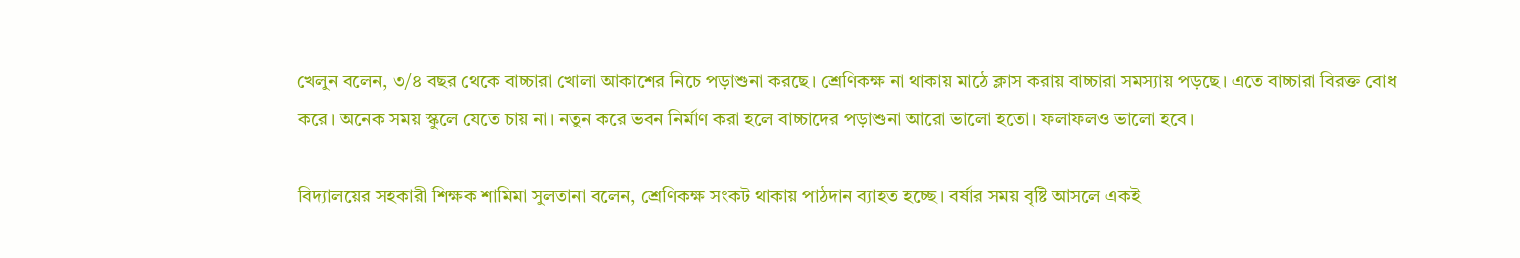খেলুন বলেন, ৩/৪ বছর থেকে বাচ্চারা খোলা আকাশের নিচে পড়াশুনা করছে। শ্রেণিকক্ষ না থাকায় মাঠে ক্লাস করায় বাচ্চারা সমস্যায় পড়ছে। এতে বাচ্চারা বিরক্ত বোধ করে। অনেক সময় স্কুলে যেতে চায় না। নতুন করে ভবন নির্মাণ করা হলে বাচ্চাদের পড়াশুনা আরো ভালো হতো। ফলাফলও ভালো হবে।

বিদ্যালয়ের সহকারী শিক্ষক শামিমা সুলতানা বলেন, শ্রেণিকক্ষ সংকট থাকায় পাঠদান ব্যাহত হচ্ছে। বর্ষার সময় বৃষ্টি আসলে একই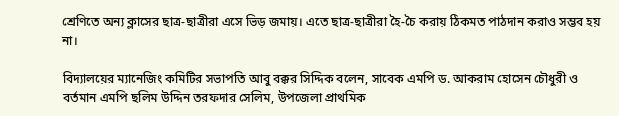শ্রেণিতে অন্য ক্লাসের ছাত্র-ছাত্রীরা এসে ভিড় জমায়। এতে ছাত্র-ছাত্রীরা হৈ-চৈ করায় ঠিকমত পাঠদান করাও সম্ভব হয় না।

বিদ্যালয়ের ম্যানেজিং কমিটির সভাপতি আবু বক্কর সিদ্দিক বলেন, সাবেক এমপি ড. আকরাম হোসেন চৌধুরী ও বর্তমান এমপি ছলিম উদ্দিন তরফদার সেলিম, উপজেলা প্রাথমিক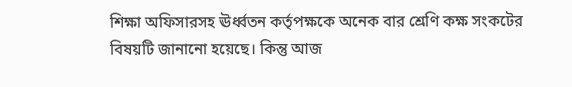শিক্ষা অফিসারসহ ঊর্ধ্বতন কর্তৃপক্ষকে অনেক বার শ্রেণি কক্ষ সংকটের বিষয়টি জানানো হয়েছে। কিন্তু আজ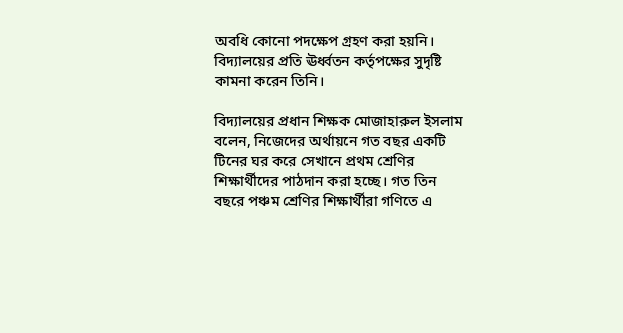অবধি কোনো পদক্ষেপ গ্রহণ করা হয়নি। বিদ্যালয়ের প্রতি ঊর্ধ্বতন কর্তৃপক্ষের সুদৃষ্টি কামনা করেন তিনি।

বিদ্যালয়ের প্রধান শিক্ষক মোজাহারুল ইসলাম বলেন, নিজেদের অর্থায়নে গত বছর একটি টিনের ঘর করে সেখানে প্রথম শ্রেণির শিক্ষার্থীদের পাঠদান করা হচ্ছে। গত তিন বছরে পঞ্চম শ্রেণির শিক্ষার্থীরা গণিতে এ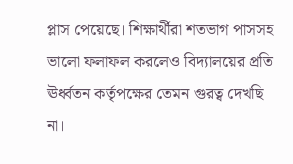প্লাস পেয়েছে। শিক্ষার্থীরা শতভাগ পাসসহ ভালো ফলাফল করলেও বিদ্যালয়ের প্রতি ঊর্ধ্বতন কর্তৃপক্ষের তেমন গুরত্ব দেখছি না।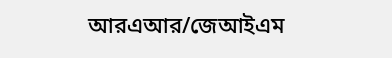আরএআর/জেআইএম